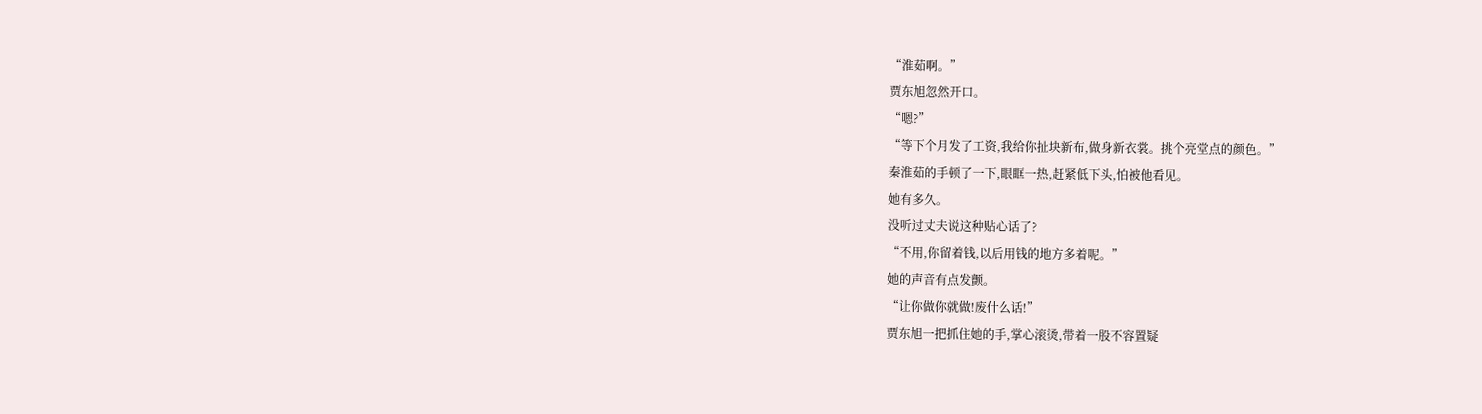“淮茹啊。”
贾东旭忽然开口。
“嗯?”
“等下个月发了工资,我给你扯块新布,做身新衣裳。挑个亮堂点的颜色。”
秦淮茹的手顿了一下,眼眶一热,赶紧低下头,怕被他看见。
她有多久。
没听过丈夫说这种贴心话了?
“不用,你留着钱,以后用钱的地方多着呢。”
她的声音有点发颤。
“让你做你就做!废什么话!”
贾东旭一把抓住她的手,掌心滚烫,带着一股不容置疑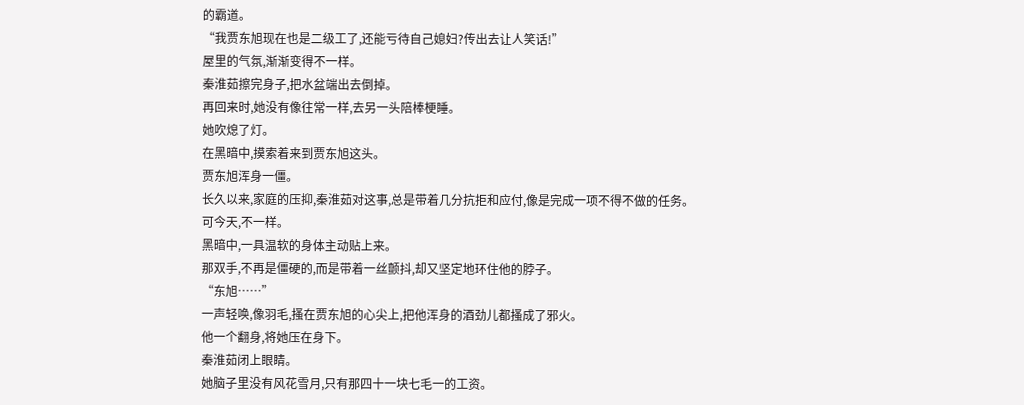的霸道。
“我贾东旭现在也是二级工了,还能亏待自己媳妇?传出去让人笑话!”
屋里的气氛,渐渐变得不一样。
秦淮茹擦完身子,把水盆端出去倒掉。
再回来时,她没有像往常一样,去另一头陪棒梗睡。
她吹熄了灯。
在黑暗中,摸索着来到贾东旭这头。
贾东旭浑身一僵。
长久以来,家庭的压抑,秦淮茹对这事,总是带着几分抗拒和应付,像是完成一项不得不做的任务。
可今天,不一样。
黑暗中,一具温软的身体主动贴上来。
那双手,不再是僵硬的,而是带着一丝颤抖,却又坚定地环住他的脖子。
“东旭……”
一声轻唤,像羽毛,搔在贾东旭的心尖上,把他浑身的酒劲儿都搔成了邪火。
他一个翻身,将她压在身下。
秦淮茹闭上眼睛。
她脑子里没有风花雪月,只有那四十一块七毛一的工资。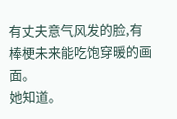有丈夫意气风发的脸,有棒梗未来能吃饱穿暖的画面。
她知道。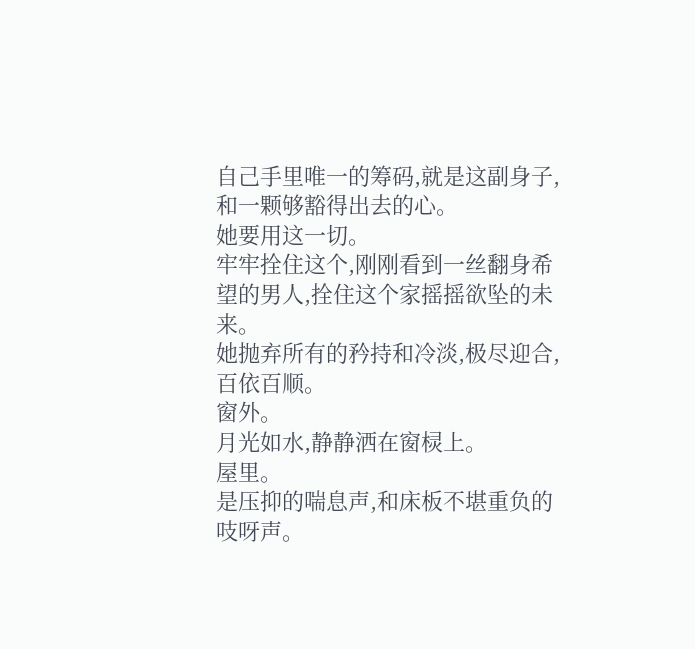自己手里唯一的筹码,就是这副身子,和一颗够豁得出去的心。
她要用这一切。
牢牢拴住这个,刚刚看到一丝翻身希望的男人,拴住这个家摇摇欲坠的未来。
她抛弃所有的矜持和冷淡,极尽迎合,百依百顺。
窗外。
月光如水,静静洒在窗棂上。
屋里。
是压抑的喘息声,和床板不堪重负的吱呀声。